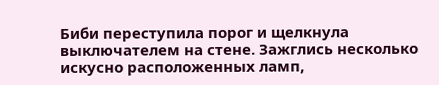Биби переступила порог и щелкнула выключателем на стене. Зажглись несколько искусно расположенных ламп,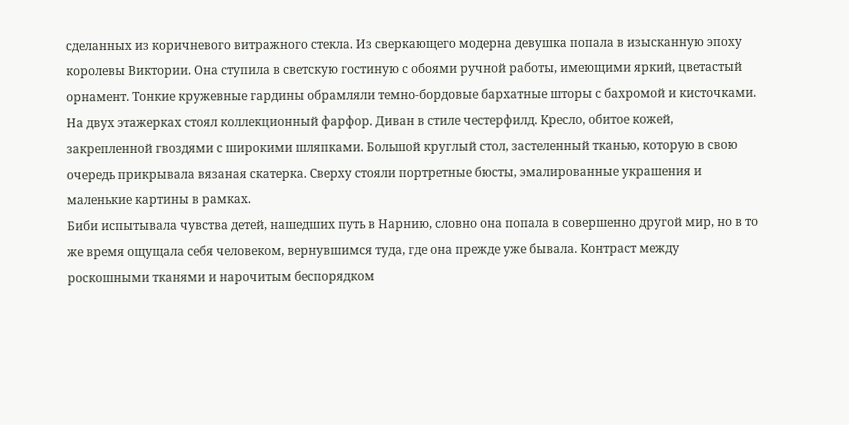сделанных из коричневого витражного стекла. Из сверкающего модерна девушка попала в изысканную эпоху королевы Виктории. Она ступила в светскую гостиную с обоями ручной работы, имеющими яркий, цветастый орнамент. Тонкие кружевные гардины обрамляли темно-бордовые бархатные шторы с бахромой и кисточками. На двух этажерках стоял коллекционный фарфор. Диван в стиле честерфилд. Кресло, обитое кожей, закрепленной гвоздями с широкими шляпками. Большой круглый стол, застеленный тканью, которую в свою очередь прикрывала вязаная скатерка. Сверху стояли портретные бюсты, эмалированные украшения и маленькие картины в рамках.
Биби испытывала чувства детей, нашедших путь в Нарнию, словно она попала в совершенно другой мир, но в то же время ощущала себя человеком, вернувшимся туда, где она прежде уже бывала. Контраст между роскошными тканями и нарочитым беспорядком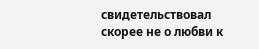свидетельствовал скорее не о любви к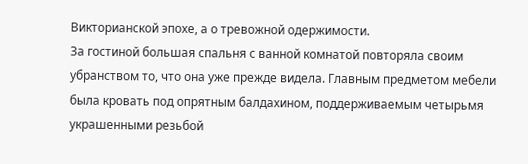Викторианской эпохе, а о тревожной одержимости.
За гостиной большая спальня с ванной комнатой повторяла своим убранством то, что она уже прежде видела. Главным предметом мебели была кровать под опрятным балдахином, поддерживаемым четырьмя украшенными резьбой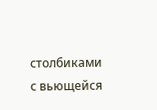столбиками с вьющейся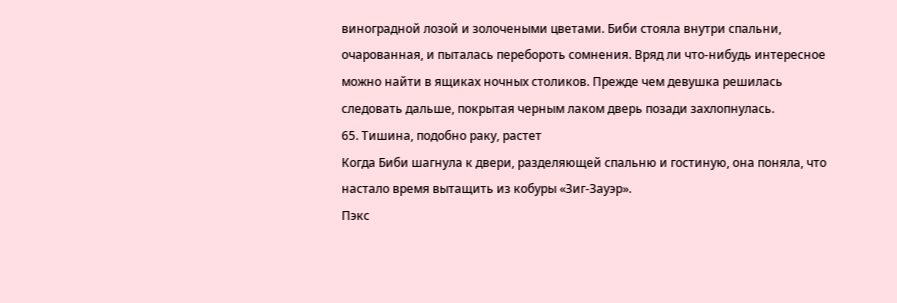виноградной лозой и золочеными цветами. Биби стояла внутри спальни, очарованная, и пыталась перебороть сомнения. Вряд ли что-нибудь интересное можно найти в ящиках ночных столиков. Прежде чем девушка решилась следовать дальше, покрытая черным лаком дверь позади захлопнулась.
65. Тишина, подобно раку, растет
Когда Биби шагнула к двери, разделяющей спальню и гостиную, она поняла, что настало время вытащить из кобуры «Зиг-Зауэр».
Пэкс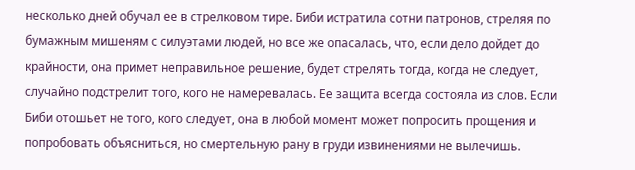несколько дней обучал ее в стрелковом тире. Биби истратила сотни патронов, стреляя по бумажным мишеням с силуэтами людей, но все же опасалась, что, если дело дойдет до крайности, она примет неправильное решение, будет стрелять тогда, когда не следует, случайно подстрелит того, кого не намеревалась. Ее защита всегда состояла из слов. Если Биби отошьет не того, кого следует, она в любой момент может попросить прощения и попробовать объясниться, но смертельную рану в груди извинениями не вылечишь.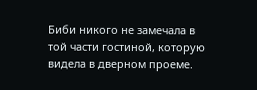Биби никого не замечала в той части гостиной, которую видела в дверном проеме.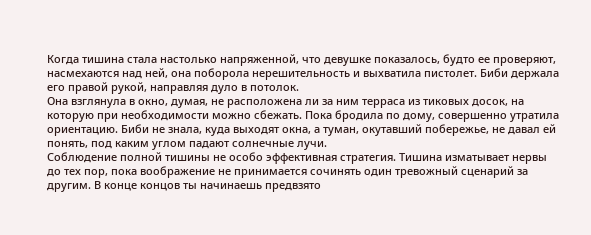Когда тишина стала настолько напряженной, что девушке показалось, будто ее проверяют, насмехаются над ней, она поборола нерешительность и выхватила пистолет. Биби держала его правой рукой, направляя дуло в потолок.
Она взглянула в окно, думая, не расположена ли за ним терраса из тиковых досок, на которую при необходимости можно сбежать. Пока бродила по дому, совершенно утратила ориентацию. Биби не знала, куда выходят окна, а туман, окутавший побережье, не давал ей понять, под каким углом падают солнечные лучи.
Соблюдение полной тишины не особо эффективная стратегия. Тишина изматывает нервы до тех пор, пока воображение не принимается сочинять один тревожный сценарий за другим. В конце концов ты начинаешь предвзято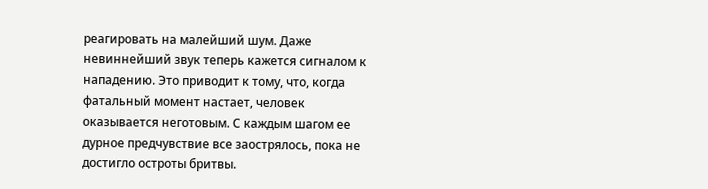реагировать на малейший шум. Даже невиннейший звук теперь кажется сигналом к нападению. Это приводит к тому, что, когда фатальный момент настает, человек оказывается неготовым. С каждым шагом ее дурное предчувствие все заострялось, пока не достигло остроты бритвы.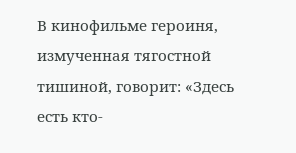В кинофильме героиня, измученная тягостной тишиной, говорит: «Здесь есть кто-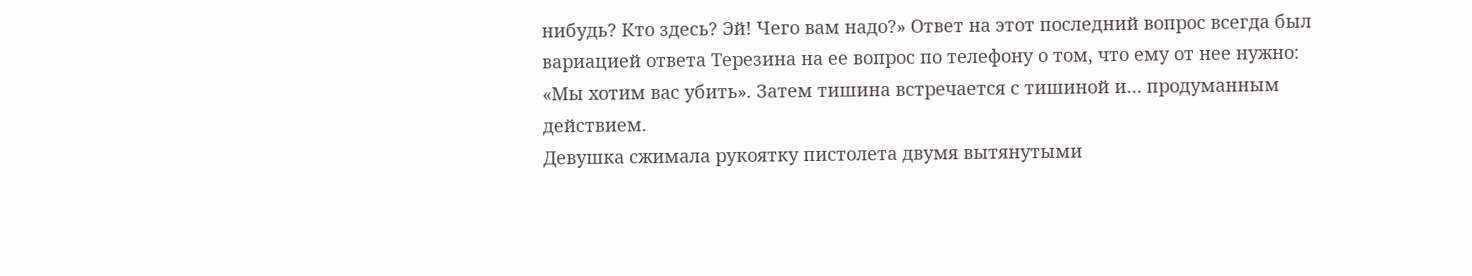нибудь? Кто здесь? Эй! Чего вам надо?» Ответ на этот последний вопрос всегда был вариацией ответа Терезина на ее вопрос по телефону о том, что ему от нее нужно: «Мы хотим вас убить». Затем тишина встречается с тишиной и… продуманным действием.
Девушка сжимала рукоятку пистолета двумя вытянутыми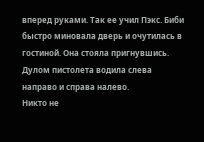вперед руками. Так ее учил Пэкс. Биби быстро миновала дверь и очутилась в гостиной. Она стояла пригнувшись. Дулом пистолета водила слева направо и справа налево.
Никто не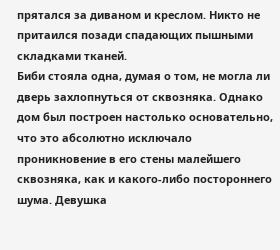прятался за диваном и креслом. Никто не притаился позади спадающих пышными складками тканей.
Биби стояла одна, думая о том, не могла ли дверь захлопнуться от сквозняка. Однако дом был построен настолько основательно, что это абсолютно исключало проникновение в его стены малейшего сквозняка, как и какого-либо постороннего шума. Девушка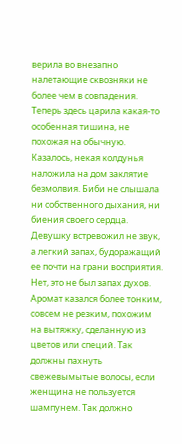верила во внезапно налетающие сквозняки не более чем в совпадения.
Теперь здесь царила какая-то особенная тишина, не похожая на обычную. Казалось, некая колдунья наложила на дом заклятие безмолвия. Биби не слышала ни собственного дыхания, ни биения своего сердца. Девушку встревожил не звук, а легкий запах, будоражащий ее почти на грани восприятия. Нет, это не был запах духов. Аромат казался более тонким, совсем не резким, похожим на вытяжку, сделанную из цветов или специй. Так должны пахнуть свежевымытые волосы, если женщина не пользуется шампунем. Так должно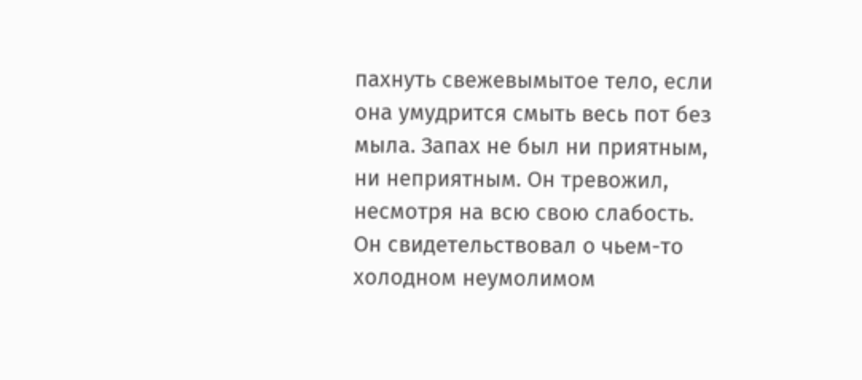пахнуть свежевымытое тело, если она умудрится смыть весь пот без мыла. Запах не был ни приятным, ни неприятным. Он тревожил, несмотря на всю свою слабость. Он свидетельствовал о чьем-то холодном неумолимом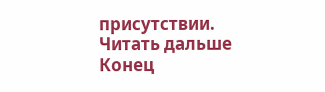присутствии.
Читать дальше
Конец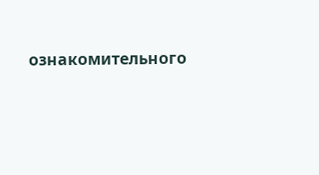ознакомительного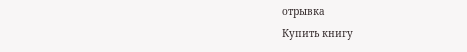отрывка
Купить книгу